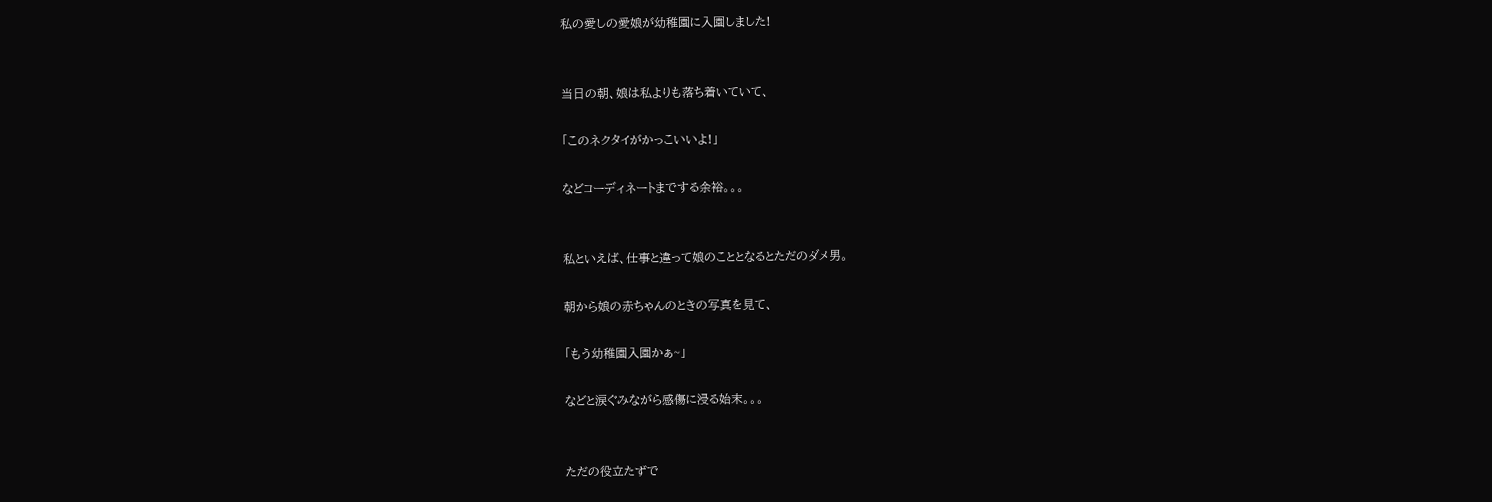私の愛しの愛娘が幼稚園に入園しました!


当日の朝、娘は私よりも落ち着いていて、

「このネクタイがかっこいいよ!」

などコーディネートまでする余裕。。。


私といえば、仕事と違って娘のこととなるとただのダメ男。

朝から娘の赤ちゃんのときの写真を見て、

「もう幼稚園入園かぁ~」

などと涙ぐみながら感傷に浸る始末。。。


ただの役立たずで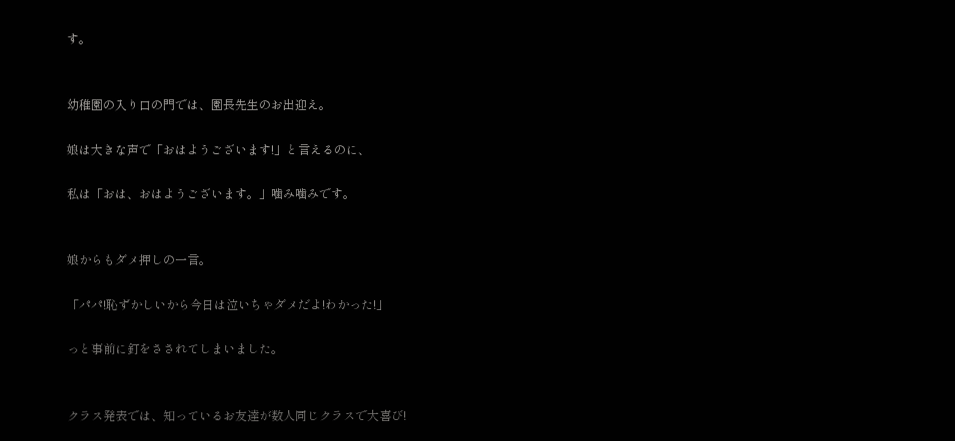す。


幼稚園の入り口の門では、園長先生のお出迎え。

娘は大きな声で「おはようございます!」と言えるのに、

私は「おは、おはようございます。」噛み噛みです。


娘からもダメ押しの一言。

「パパ!恥ずかしいから今日は泣いちゃダメだよ!わかった!」

っと事前に釘をさされてしまいました。


クラス発表では、知っているお友達が数人同じクラスで大喜び!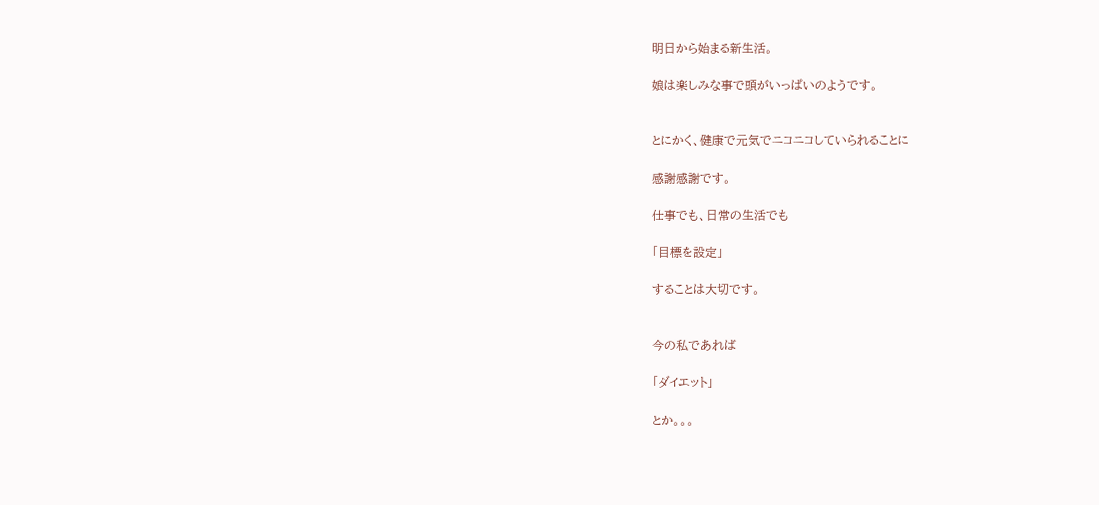明日から始まる新生活。

娘は楽しみな事で頭がいっぱいのようです。


とにかく、健康で元気でニコニコしていられることに

感謝感謝です。

仕事でも、日常の生活でも

「目標を設定」

することは大切です。


今の私であれば

「ダイエット」

とか。。。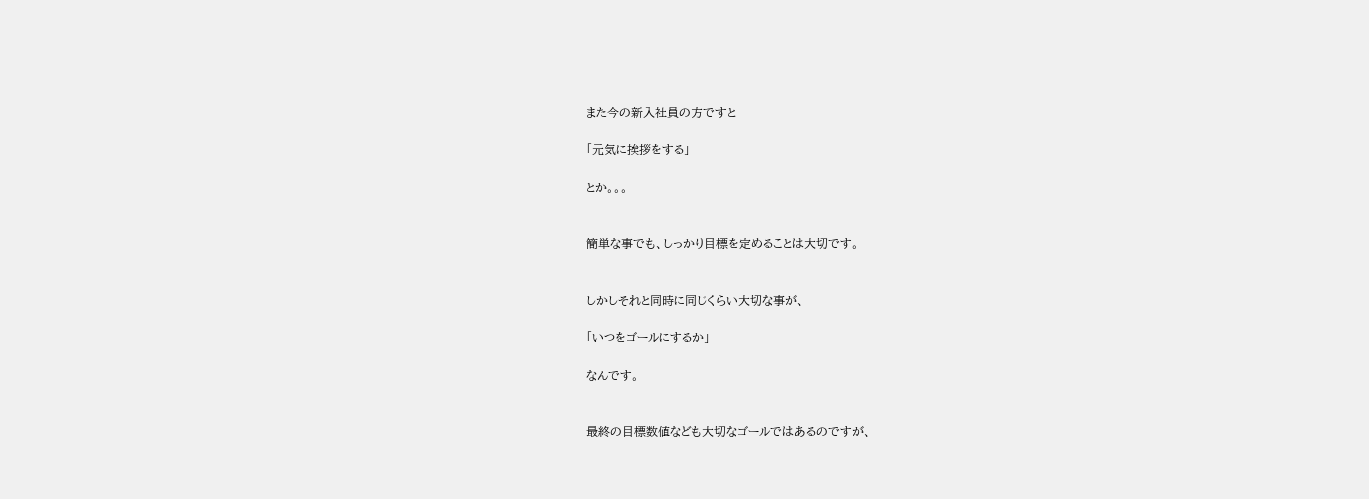また今の新入社員の方ですと

「元気に挨拶をする」

とか。。。


簡単な事でも、しっかり目標を定めることは大切です。


しかしそれと同時に同じくらい大切な事が、

「いつをゴールにするか」

なんです。


最終の目標数値なども大切なゴールではあるのですが、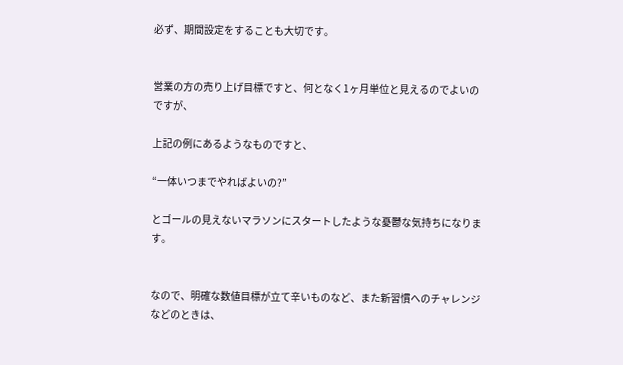必ず、期間設定をすることも大切です。


営業の方の売り上げ目標ですと、何となく1ヶ月単位と見えるのでよいのですが、

上記の例にあるようなものですと、

“一体いつまでやればよいの?”

とゴールの見えないマラソンにスタートしたような憂鬱な気持ちになります。


なので、明確な数値目標が立て辛いものなど、また新習慣へのチャレンジなどのときは、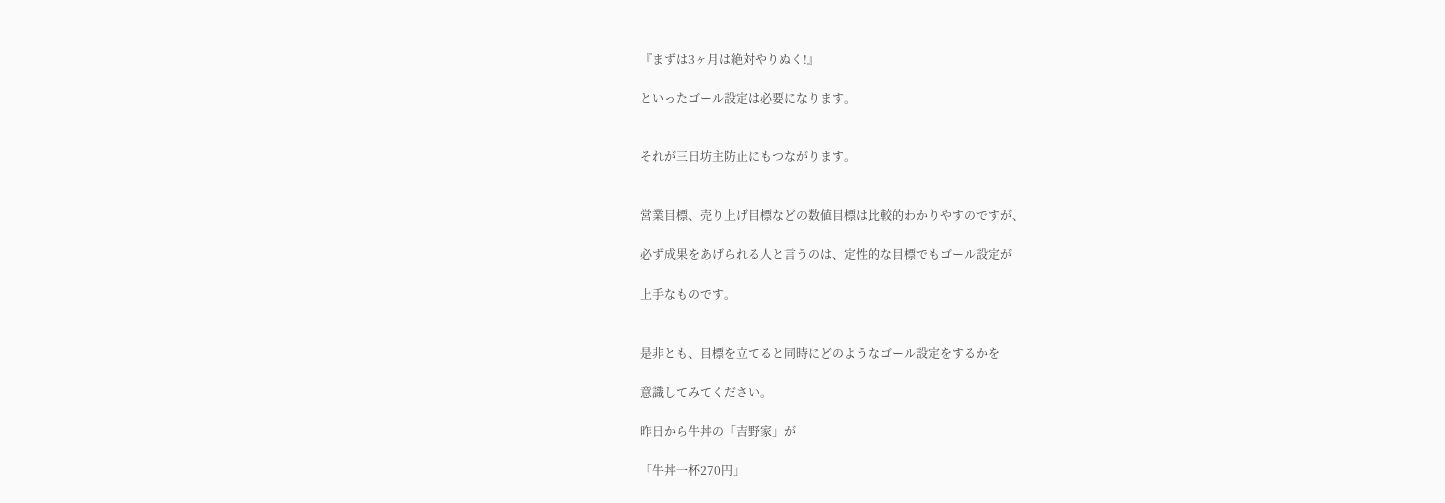『まずは3ヶ月は絶対やりぬく!』

といったゴール設定は必要になります。


それが三日坊主防止にもつながります。


営業目標、売り上げ目標などの数値目標は比較的わかりやすのですが、

必ず成果をあげられる人と言うのは、定性的な目標でもゴール設定が

上手なものです。


是非とも、目標を立てると同時にどのようなゴール設定をするかを

意識してみてください。

昨日から牛丼の「吉野家」が

「牛丼一杯270円」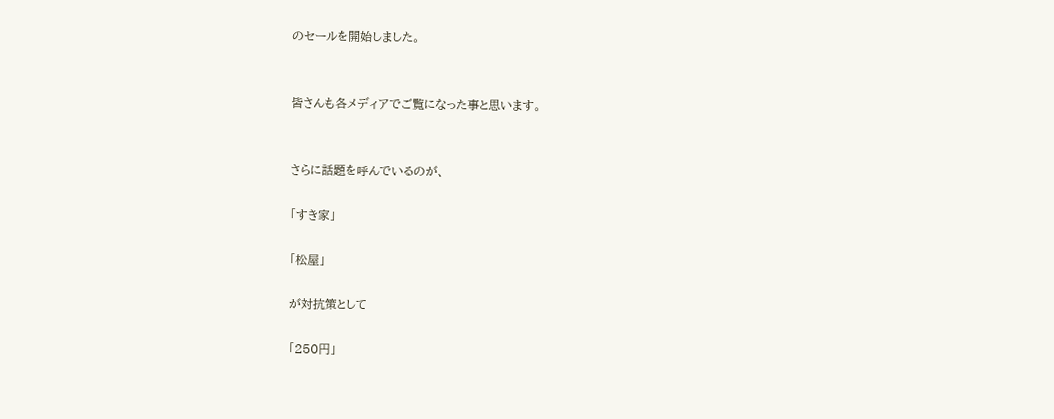のセールを開始しました。


皆さんも各メディアでご覧になった事と思います。


さらに話題を呼んでいるのが、

「すき家」

「松屋」

が対抗策として

「250円」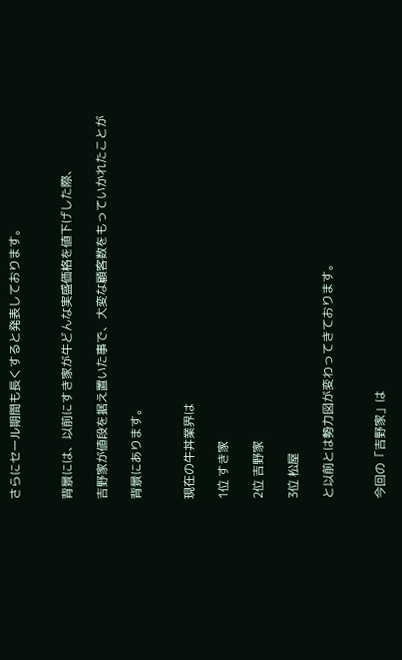さらにセール期間も長くすると発表しております。


背景には、以前にすき家が牛どんな実盛価格を値下げした際、

吉野家が値段を据え置いた事で、大変な顧客数をもっていかれたことが

背景にあります。


現在の牛丼業界は

1位 すき家

2位 吉野家

3位 松屋

と以前とは勢力図が変わってきております。


今回の「吉野家」は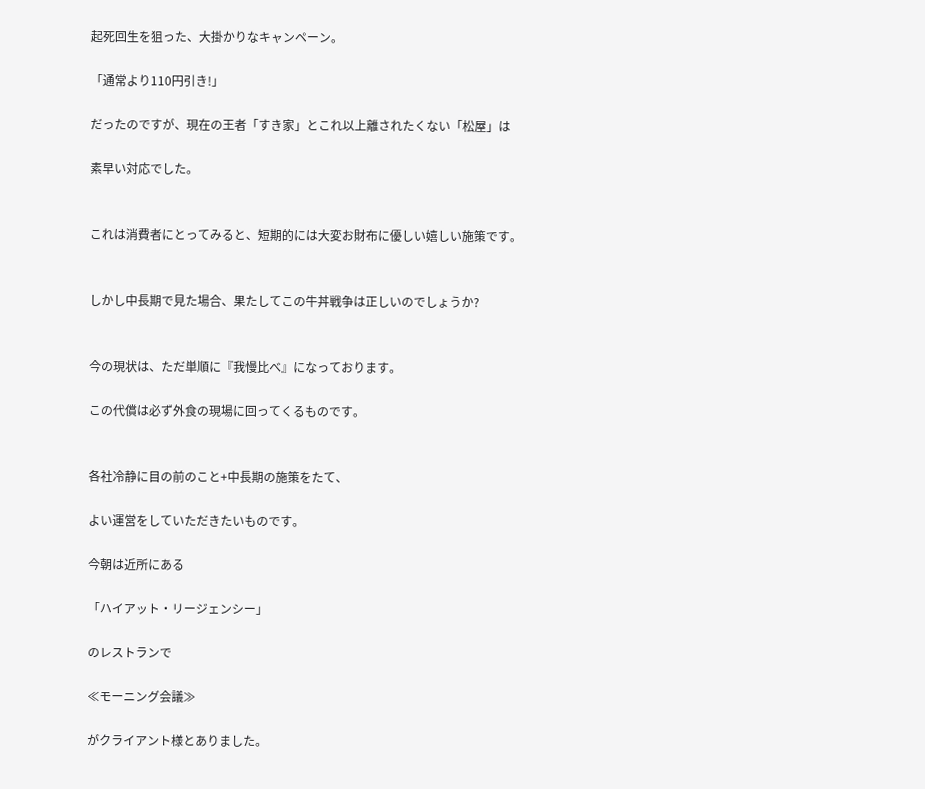起死回生を狙った、大掛かりなキャンペーン。

「通常より110円引き!」

だったのですが、現在の王者「すき家」とこれ以上離されたくない「松屋」は

素早い対応でした。


これは消費者にとってみると、短期的には大変お財布に優しい嬉しい施策です。


しかし中長期で見た場合、果たしてこの牛丼戦争は正しいのでしょうか?


今の現状は、ただ単順に『我慢比べ』になっております。

この代償は必ず外食の現場に回ってくるものです。


各社冷静に目の前のこと+中長期の施策をたて、

よい運営をしていただきたいものです。

今朝は近所にある

「ハイアット・リージェンシー」

のレストランで

≪モーニング会議≫

がクライアント様とありました。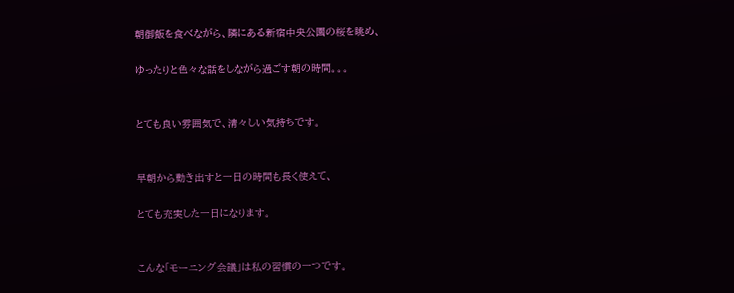朝御飯を食べながら、隣にある新宿中央公園の桜を眺め、

ゆったりと色々な話をしながら過ごす朝の時間。。。


とても良い雰囲気で、清々しい気持ちです。


早朝から動き出すと一日の時間も長く使えて、

とても充実した一日になります。


こんな「モーニング会議」は私の習慣の一つです。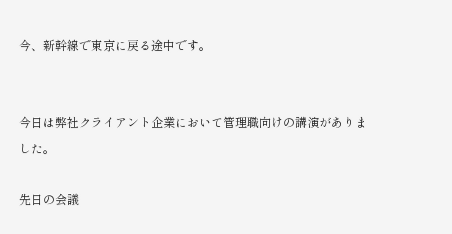今、新幹線で東京に戻る途中です。


今日は弊社クライアント企業において管理職向けの講演がありました。

先日の会議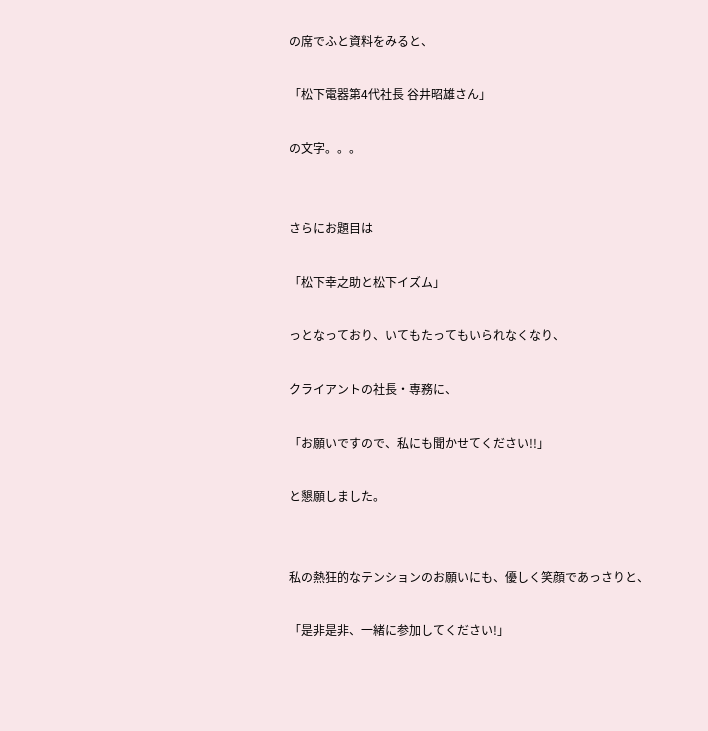の席でふと資料をみると、

「松下電器第4代社長 谷井昭雄さん」

の文字。。。


さらにお題目は

「松下幸之助と松下イズム」

っとなっており、いてもたってもいられなくなり、

クライアントの社長・専務に、

「お願いですので、私にも聞かせてください!!」

と懇願しました。


私の熱狂的なテンションのお願いにも、優しく笑顔であっさりと、

「是非是非、一緒に参加してください!」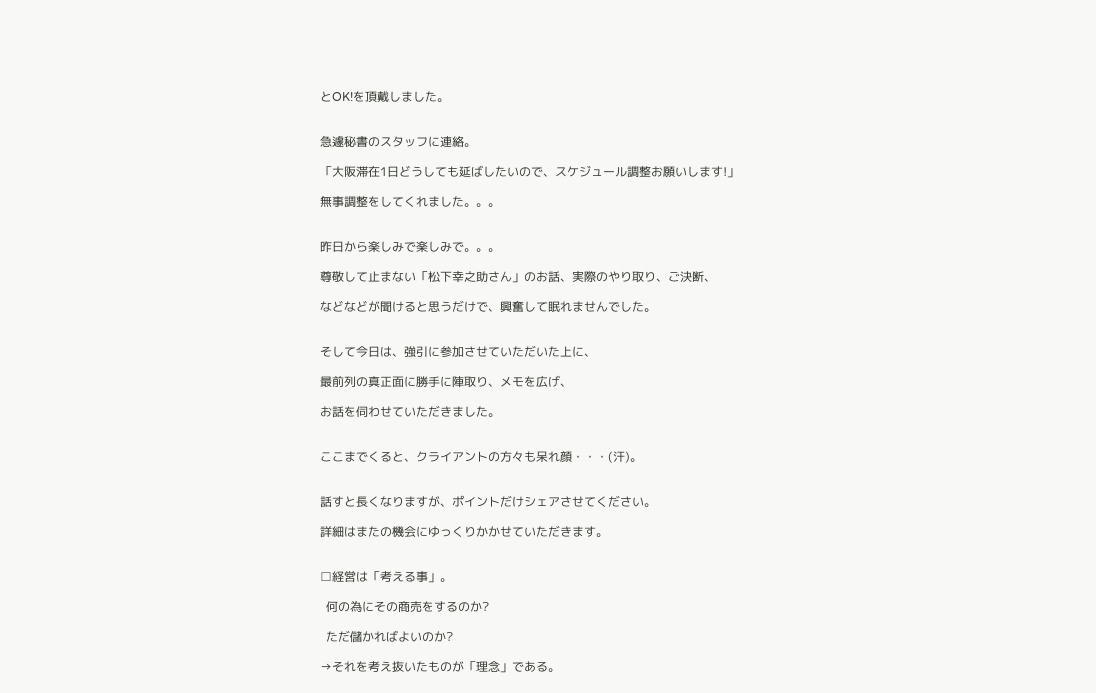とOK!を頂戴しました。


急遽秘書のスタッフに連絡。

「大阪滞在1日どうしても延ばしたいので、スケジュール調整お願いします!」

無事調整をしてくれました。。。


昨日から楽しみで楽しみで。。。

尊敬して止まない「松下幸之助さん」のお話、実際のやり取り、ご決断、

などなどが聞けると思うだけで、興奮して眠れませんでした。


そして今日は、強引に参加させていただいた上に、

最前列の真正面に勝手に陣取り、メモを広げ、

お話を伺わせていただきました。


ここまでくると、クライアントの方々も呆れ顔・・・(汗)。


話すと長くなりますが、ポイントだけシェアさせてください。

詳細はまたの機会にゆっくりかかせていただきます。


□経営は「考える事」。

  何の為にその商売をするのか?

  ただ儲かればよいのか?

→それを考え抜いたものが「理念」である。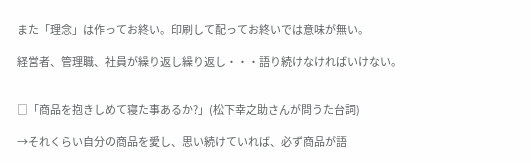また「理念」は作ってお終い。印刷して配ってお終いでは意味が無い。

経営者、管理職、社員が繰り返し繰り返し・・・語り続けなければいけない。


□「商品を抱きしめて寝た事あるか?」(松下幸之助さんが問うた台詞)

→それくらい自分の商品を愛し、思い続けていれば、必ず商品が語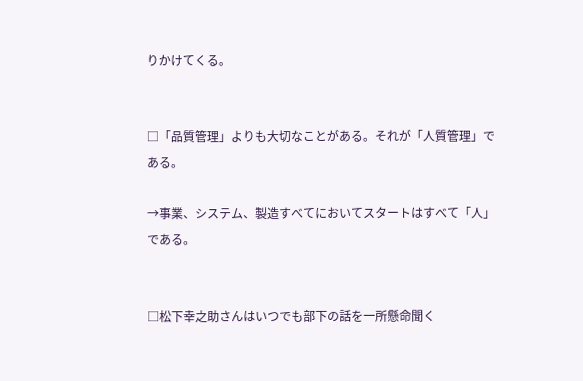りかけてくる。


□「品質管理」よりも大切なことがある。それが「人質管理」である。

→事業、システム、製造すべてにおいてスタートはすべて「人」である。


□松下幸之助さんはいつでも部下の話を一所懸命聞く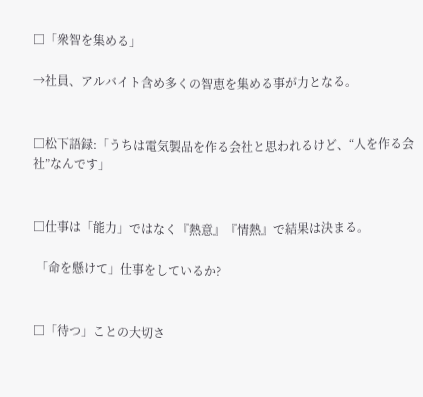□「衆智を集める」

→社員、アルバイト含め多くの智恵を集める事が力となる。


□松下語録:「うちは電気製品を作る会社と思われるけど、“人を作る会社”なんです」


□仕事は「能力」ではなく『熱意』『情熱』で結果は決まる。

 「命を懸けて」仕事をしているか?


□「待つ」ことの大切さ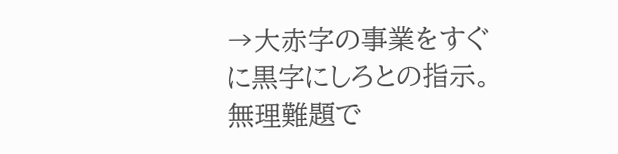→大赤字の事業をすぐに黒字にしろとの指示。無理難題で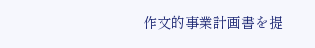作文的事業計画書を提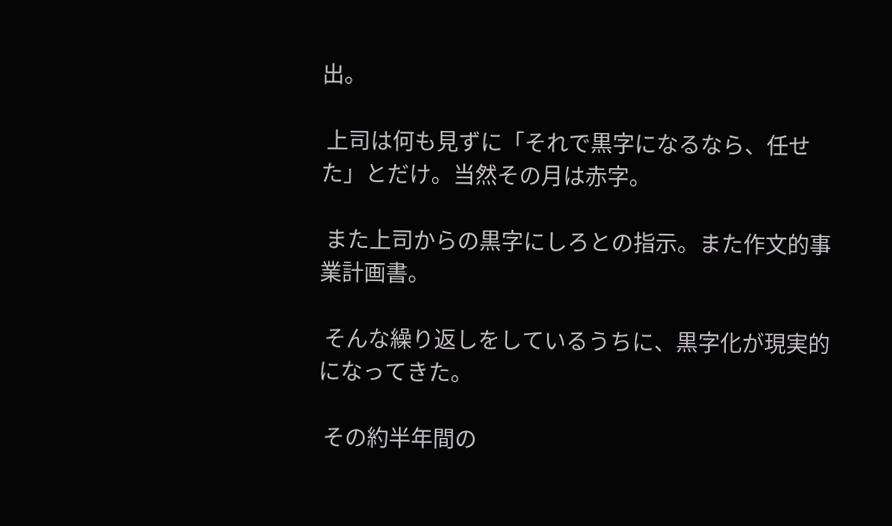出。

 上司は何も見ずに「それで黒字になるなら、任せた」とだけ。当然その月は赤字。

 また上司からの黒字にしろとの指示。また作文的事業計画書。

 そんな繰り返しをしているうちに、黒字化が現実的になってきた。

 その約半年間の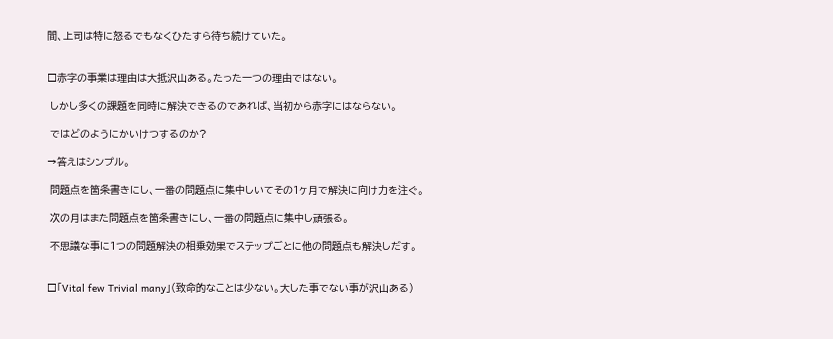間、上司は特に怒るでもなくひたすら待ち続けていた。


□赤字の事業は理由は大抵沢山ある。たった一つの理由ではない。

 しかし多くの課題を同時に解決できるのであれば、当初から赤字にはならない。

 ではどのようにかいけつするのか?

→答えはシンプル。

 問題点を箇条書きにし、一番の問題点に集中しいてその1ヶ月で解決に向け力を注ぐ。

 次の月はまた問題点を箇条書きにし、一番の問題点に集中し頑張る。

 不思議な事に1つの問題解決の相乗効果でステップごとに他の問題点も解決しだす。


□「Vital few Trivial many」(致命的なことは少ない。大した事でない事が沢山ある)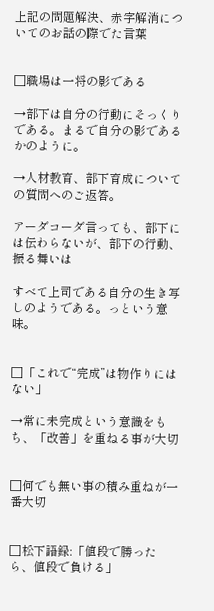上記の問題解決、赤字解消についてのお話の際でた言葉


□職場は一将の影である

→部下は自分の行動にそっくりである。まるで自分の影であるかのように。

→人材教育、部下育成についての質問へのご返答。

アーダコーダ言っても、部下には伝わらないが、部下の行動、振る舞いは

すべて上司である自分の生き写しのようである。っという意味。


□「これで“完成”は物作りにはない」

→常に未完成という意識をもち、「改善」を重ねる事が大切


□何でも無い事の積み重ねが一番大切


□松下語録:「値段で勝ったら、値段で負ける」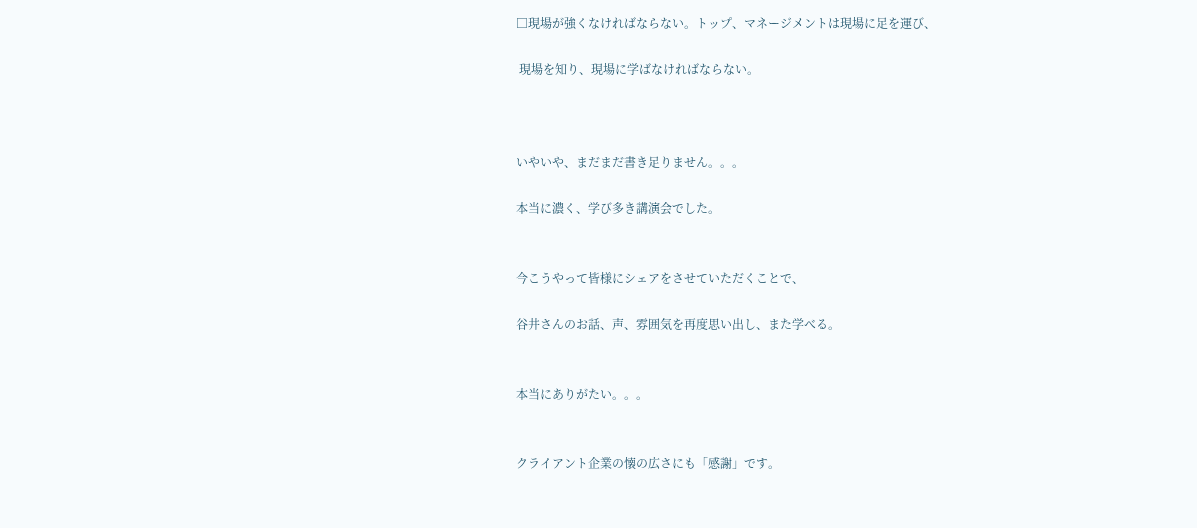□現場が強くなければならない。トップ、マネージメントは現場に足を運び、

 現場を知り、現場に学ばなければならない。



いやいや、まだまだ書き足りません。。。

本当に濃く、学び多き講演会でした。


今こうやって皆様にシェアをさせていただくことで、

谷井さんのお話、声、雰囲気を再度思い出し、また学べる。


本当にありがたい。。。


クライアント企業の懐の広さにも「感謝」です。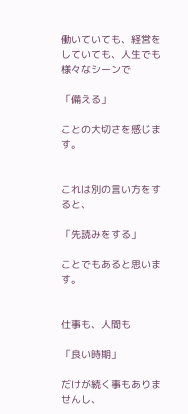働いていても、経営をしていても、人生でも様々なシーンで

「備える」

ことの大切さを感じます。


これは別の言い方をすると、

「先読みをする」

ことでもあると思います。


仕事も、人間も

「良い時期」

だけが続く事もありませんし、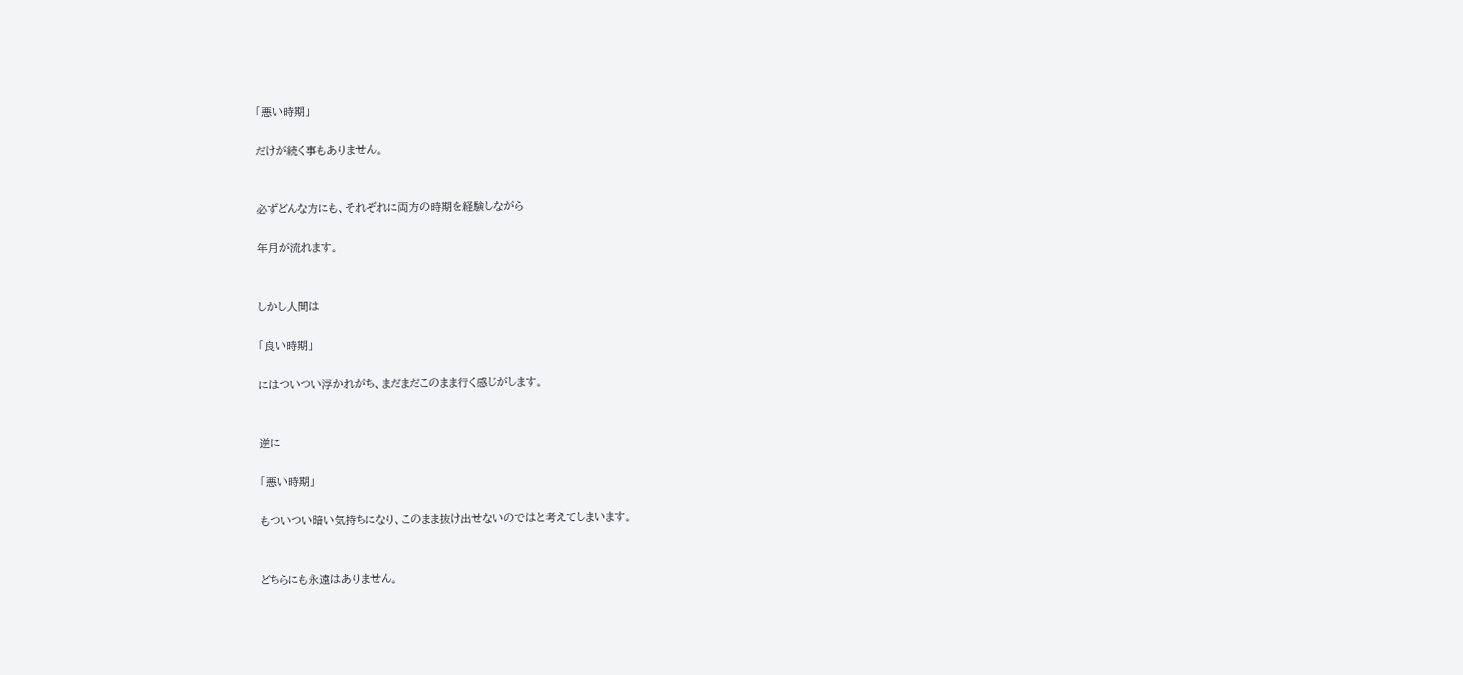「悪い時期」

だけが続く事もありません。


必ずどんな方にも、それぞれに両方の時期を経験しながら

年月が流れます。


しかし人間は

「良い時期」

にはついつい浮かれがち、まだまだこのまま行く感じがします。


逆に

「悪い時期」

もついつい暗い気持ちになり、このまま抜け出せないのではと考えてしまいます。


どちらにも永遠はありません。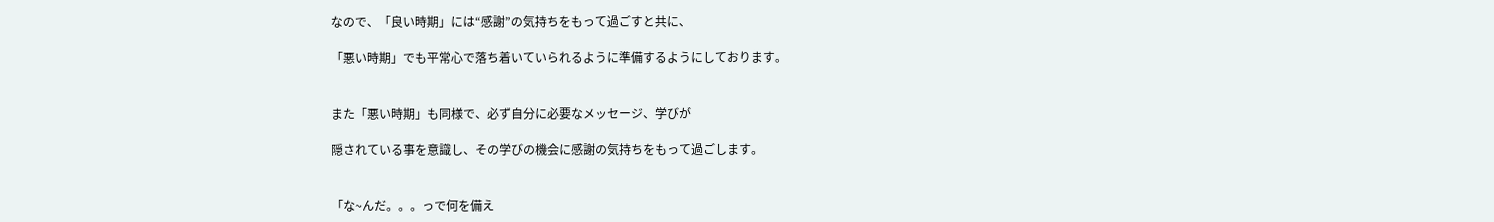なので、「良い時期」には“感謝”の気持ちをもって過ごすと共に、

「悪い時期」でも平常心で落ち着いていられるように準備するようにしております。


また「悪い時期」も同様で、必ず自分に必要なメッセージ、学びが

隠されている事を意識し、その学びの機会に感謝の気持ちをもって過ごします。


「な~んだ。。。っで何を備え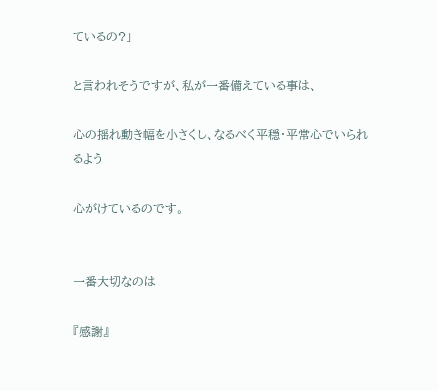ているの?」

と言われそうですが、私が一番備えている事は、

心の揺れ動き幅を小さくし、なるべく平穏・平常心でいられるよう

心がけているのです。


一番大切なのは

『感謝』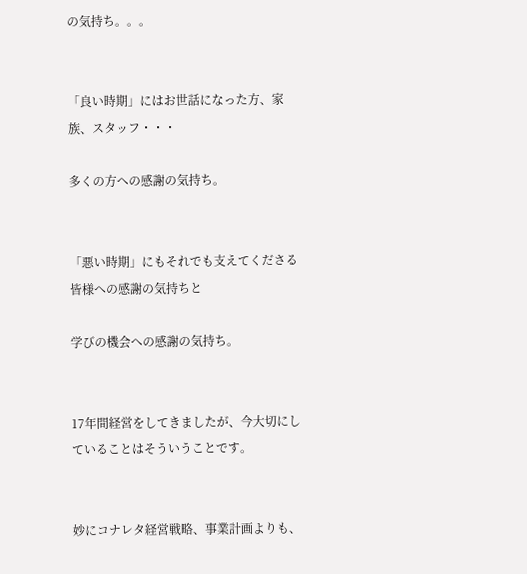の気持ち。。。


「良い時期」にはお世話になった方、家族、スタッフ・・・

多くの方への感謝の気持ち。


「悪い時期」にもそれでも支えてくださる皆様への感謝の気持ちと

学びの機会への感謝の気持ち。


17年間経営をしてきましたが、今大切にしていることはそういうことです。


妙にコナレタ経営戦略、事業計画よりも、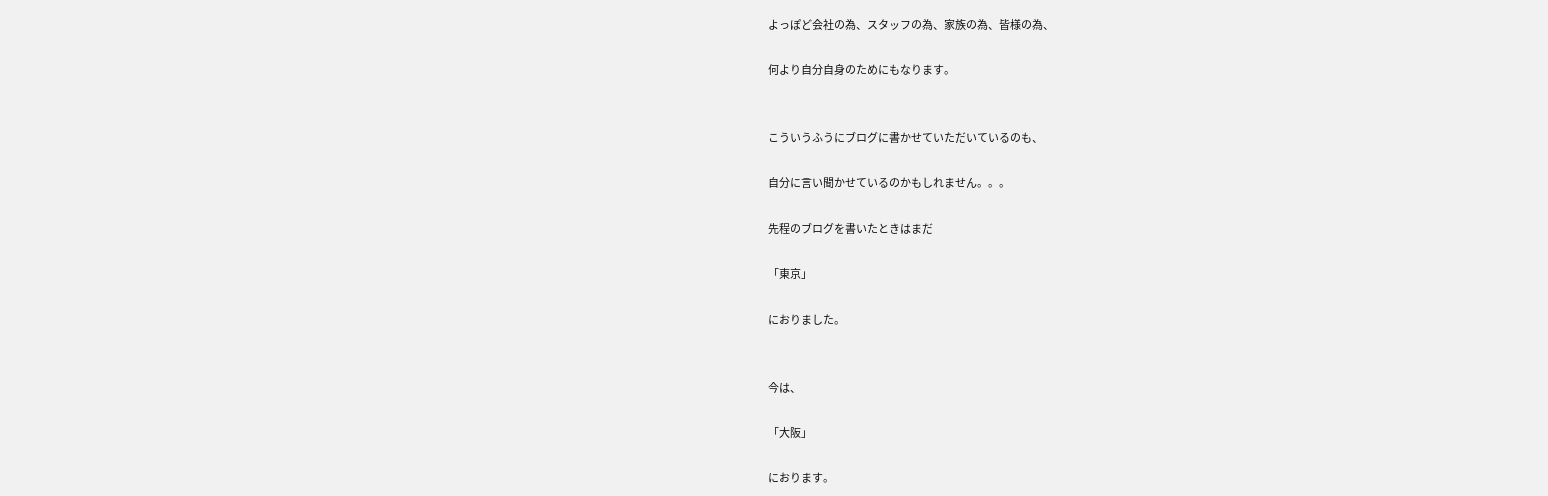よっぽど会社の為、スタッフの為、家族の為、皆様の為、

何より自分自身のためにもなります。


こういうふうにブログに書かせていただいているのも、

自分に言い聞かせているのかもしれません。。。

先程のブログを書いたときはまだ

「東京」

におりました。


今は、

「大阪」

におります。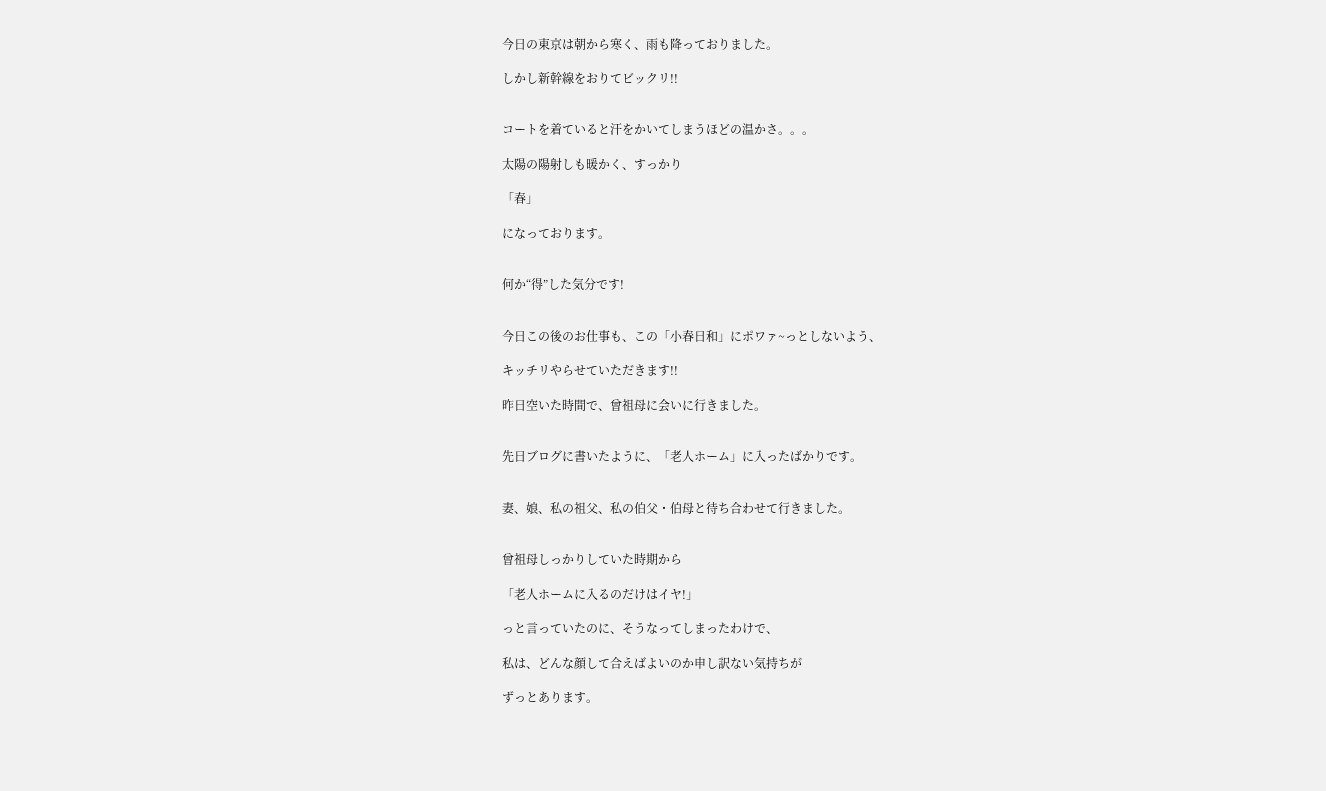今日の東京は朝から寒く、雨も降っておりました。

しかし新幹線をおりてビックリ!!


コートを着ていると汗をかいてしまうほどの温かさ。。。

太陽の陽射しも暖かく、すっかり

「春」

になっております。


何か“得”した気分です!


今日この後のお仕事も、この「小春日和」にポワァ~っとしないよう、

キッチリやらせていただきます!!

昨日空いた時間で、曾祖母に会いに行きました。


先日ブログに書いたように、「老人ホーム」に入ったばかりです。


妻、娘、私の祖父、私の伯父・伯母と待ち合わせて行きました。


曾祖母しっかりしていた時期から

「老人ホームに入るのだけはイヤ!」

っと言っていたのに、そうなってしまったわけで、

私は、どんな顔して合えばよいのか申し訳ない気持ちが

ずっとあります。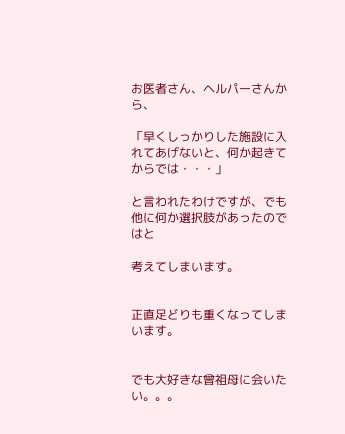お医者さん、ヘルパーさんから、

「早くしっかりした施設に入れてあげないと、何か起きてからでは・・・」

と言われたわけですが、でも他に何か選択肢があったのではと

考えてしまいます。


正直足どりも重くなってしまいます。


でも大好きな曾祖母に会いたい。。。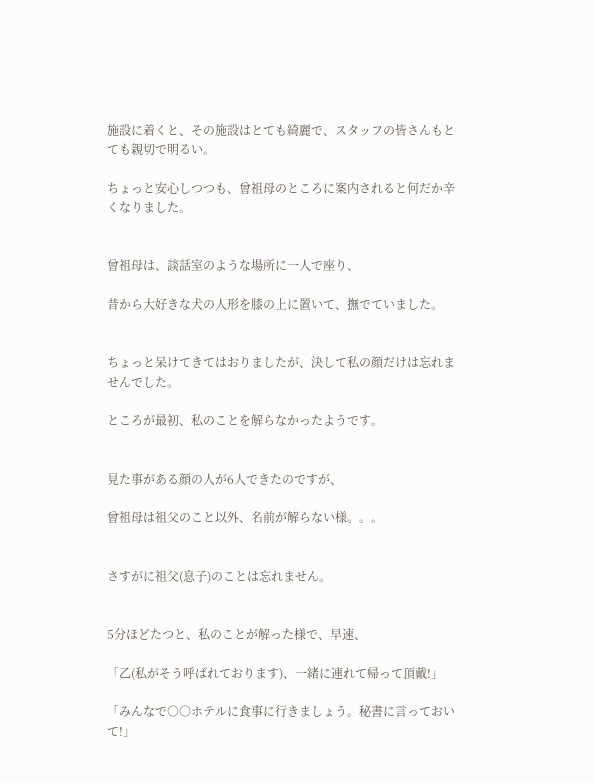施設に着くと、その施設はとても綺麗で、スタッフの皆さんもとても親切で明るい。

ちょっと安心しつつも、曾祖母のところに案内されると何だか辛くなりました。


曾祖母は、談話室のような場所に一人で座り、

昔から大好きな犬の人形を膝の上に置いて、撫でていました。


ちょっと呆けてきてはおりましたが、決して私の顔だけは忘れませんでした。

ところが最初、私のことを解らなかったようです。


見た事がある顔の人が6人できたのですが、

曾祖母は祖父のこと以外、名前が解らない様。。。


さすがに祖父(息子)のことは忘れません。


5分ほどたつと、私のことが解った様で、早速、

「乙(私がそう呼ばれております)、一緒に連れて帰って頂戴!」

「みんなで○○ホテルに食事に行きましょう。秘書に言っておいて!」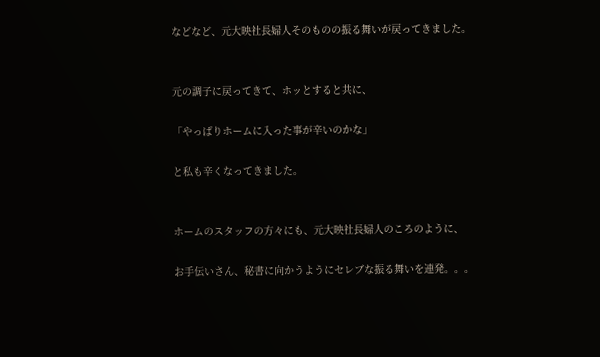などなど、元大映社長婦人そのものの振る舞いが戻ってきました。


元の調子に戻ってきて、ホッとすると共に、

「やっぱりホームに入った事が辛いのかな」

と私も辛くなってきました。


ホームのスタッフの方々にも、元大映社長婦人のころのように、

お手伝いさん、秘書に向かうようにセレブな振る舞いを連発。。。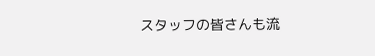スタッフの皆さんも流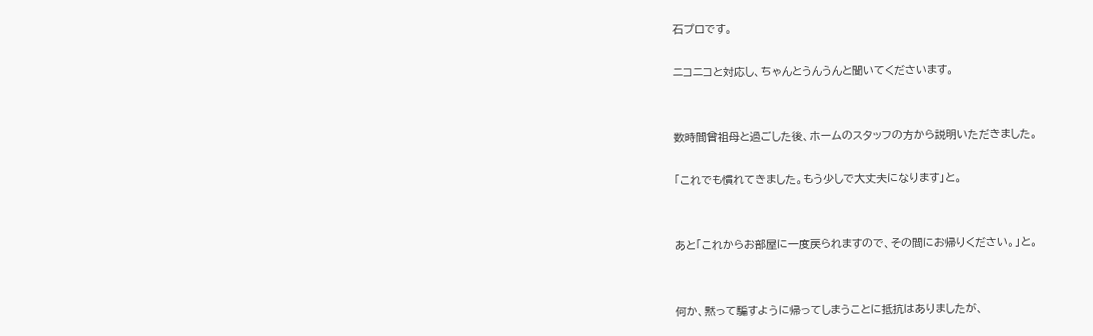石プロです。

ニコニコと対応し、ちゃんとうんうんと聞いてくださいます。


数時間曾祖母と過ごした後、ホームのスタッフの方から説明いただきました。

「これでも慣れてきました。もう少しで大丈夫になります」と。


あと「これからお部屋に一度戻られますので、その間にお帰りください。」と。


何か、黙って騙すように帰ってしまうことに抵抗はありましたが、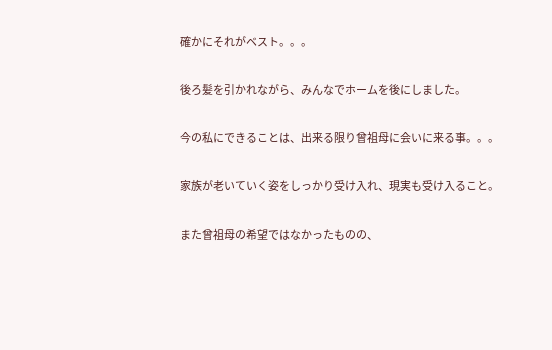確かにそれがベスト。。。


後ろ髪を引かれながら、みんなでホームを後にしました。


今の私にできることは、出来る限り曾祖母に会いに来る事。。。


家族が老いていく姿をしっかり受け入れ、現実も受け入ること。


また曾祖母の希望ではなかったものの、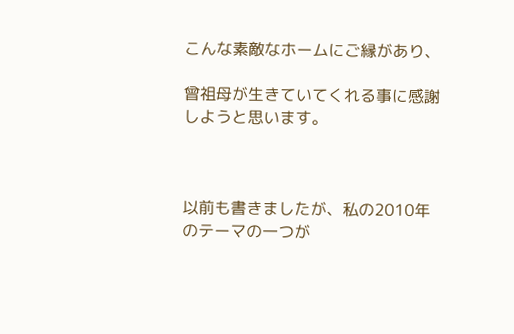こんな素敵なホームにご縁があり、

曾祖母が生きていてくれる事に感謝しようと思います。



以前も書きましたが、私の2010年のテーマの一つが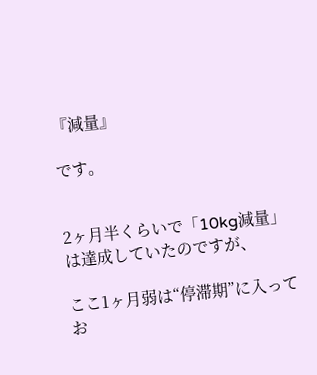『減量』

です。


2ヶ月半くらいで「10kg減量」は達成していたのですが、

ここ1ヶ月弱は“停滞期”に入ってお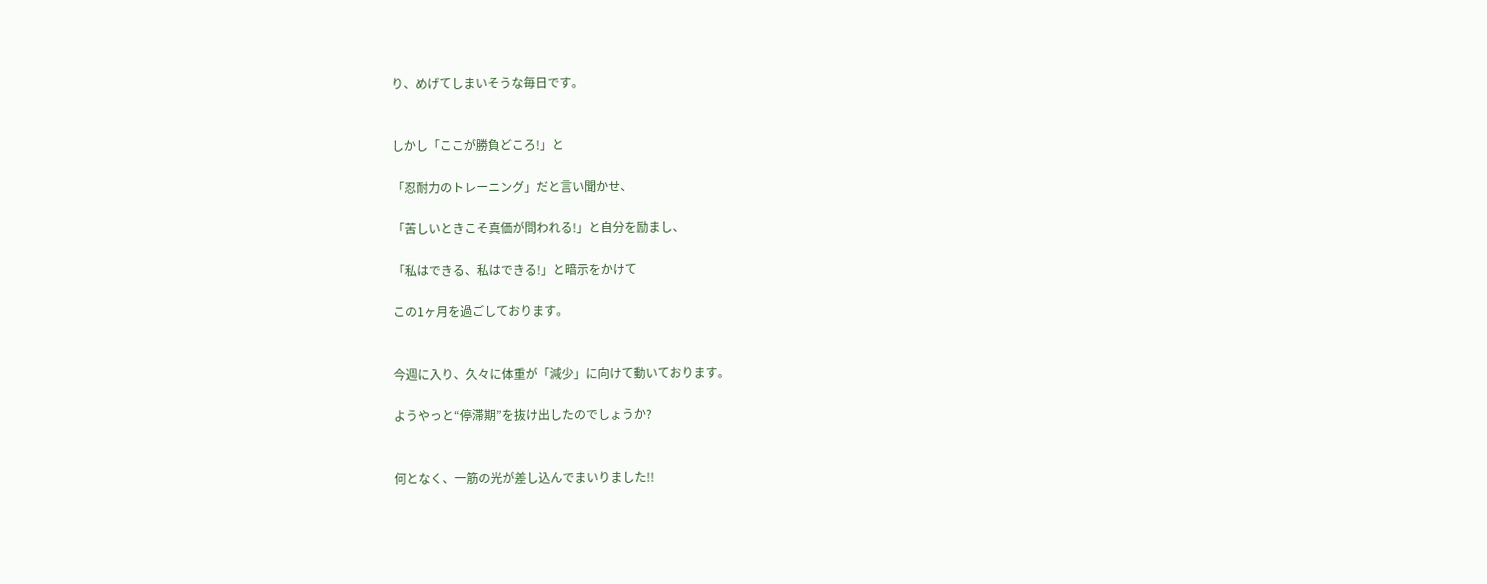り、めげてしまいそうな毎日です。


しかし「ここが勝負どころ!」と

「忍耐力のトレーニング」だと言い聞かせ、

「苦しいときこそ真価が問われる!」と自分を励まし、

「私はできる、私はできる!」と暗示をかけて

この1ヶ月を過ごしております。


今週に入り、久々に体重が「減少」に向けて動いております。

ようやっと“停滞期”を抜け出したのでしょうか?


何となく、一筋の光が差し込んでまいりました!!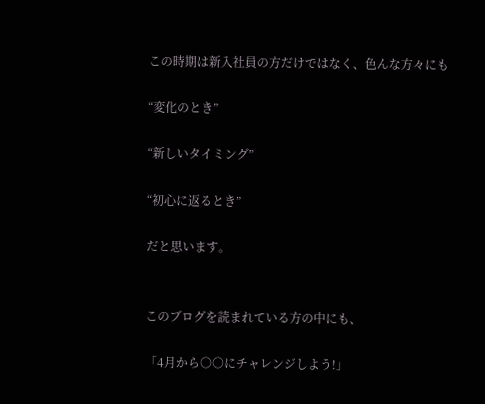この時期は新入社員の方だけではなく、色んな方々にも

“変化のとき”

“新しいタイミング”

“初心に返るとき”

だと思います。


このブログを読まれている方の中にも、

「4月から○○にチャレンジしよう!」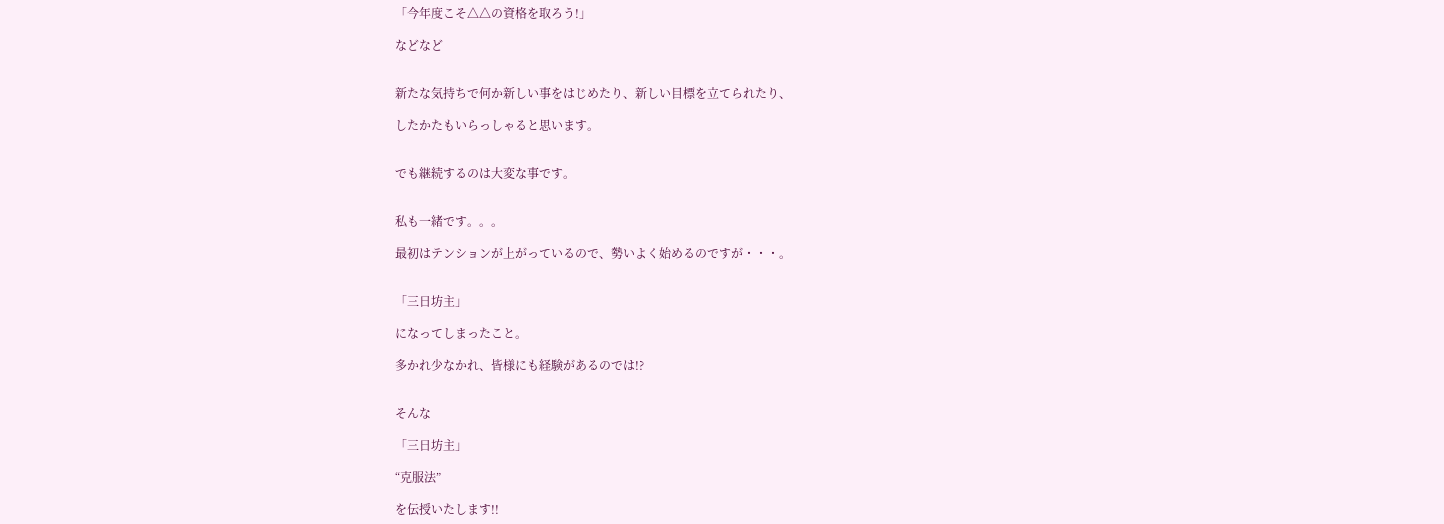「今年度こそ△△の資格を取ろう!」

などなど


新たな気持ちで何か新しい事をはじめたり、新しい目標を立てられたり、

したかたもいらっしゃると思います。


でも継続するのは大変な事です。


私も一緒です。。。

最初はテンションが上がっているので、勢いよく始めるのですが・・・。


「三日坊主」

になってしまったこと。

多かれ少なかれ、皆様にも経験があるのでは!?


そんな

「三日坊主」

“克服法”

を伝授いたします!!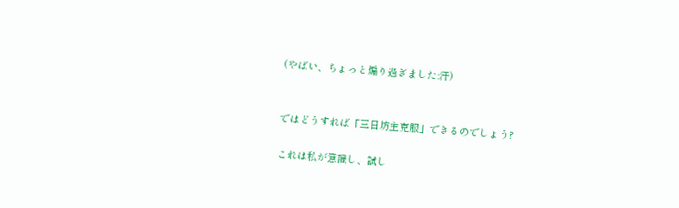(やばい、ちょっと煽り過ぎました:汗)


ではどうすれば「三日坊主克服」できるのでしょう?

これは私が意識し、試し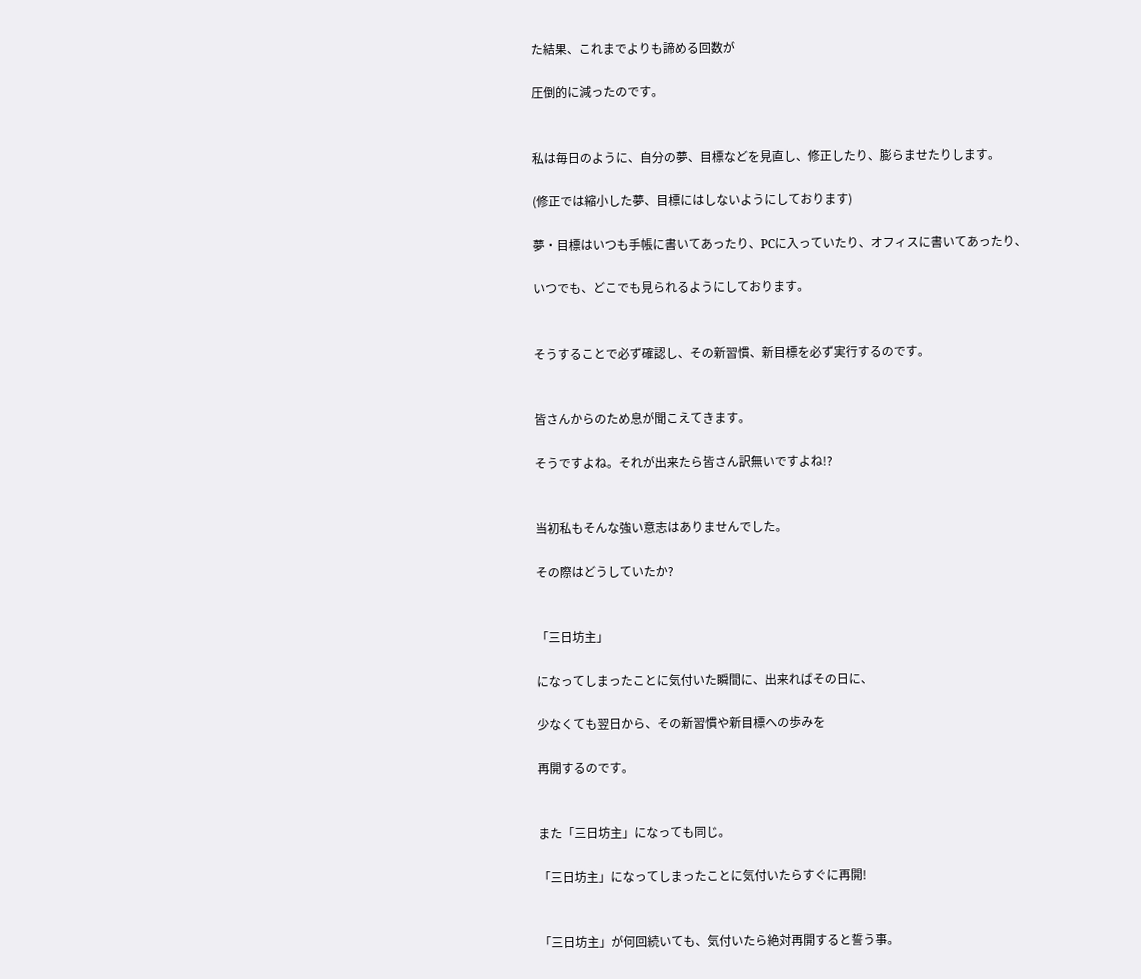た結果、これまでよりも諦める回数が

圧倒的に減ったのです。


私は毎日のように、自分の夢、目標などを見直し、修正したり、膨らませたりします。

(修正では縮小した夢、目標にはしないようにしております)

夢・目標はいつも手帳に書いてあったり、PCに入っていたり、オフィスに書いてあったり、

いつでも、どこでも見られるようにしております。


そうすることで必ず確認し、その新習慣、新目標を必ず実行するのです。


皆さんからのため息が聞こえてきます。

そうですよね。それが出来たら皆さん訳無いですよね!?


当初私もそんな強い意志はありませんでした。

その際はどうしていたか?


「三日坊主」

になってしまったことに気付いた瞬間に、出来ればその日に、

少なくても翌日から、その新習慣や新目標への歩みを

再開するのです。


また「三日坊主」になっても同じ。

「三日坊主」になってしまったことに気付いたらすぐに再開!


「三日坊主」が何回続いても、気付いたら絶対再開すると誓う事。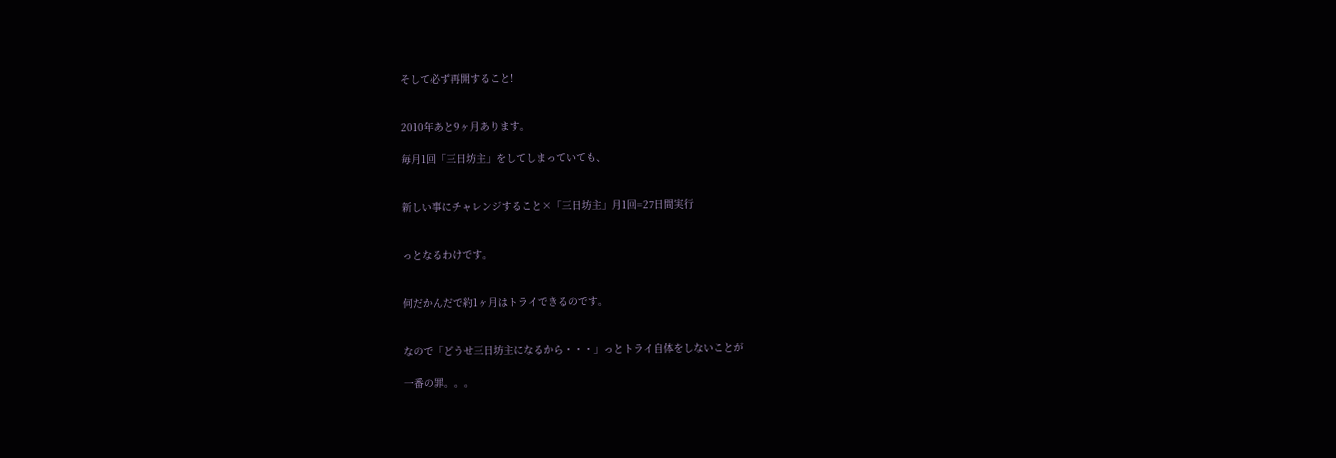そして必ず再開すること!


2010年あと9ヶ月あります。

毎月1回「三日坊主」をしてしまっていても、


新しい事にチャレンジすること×「三日坊主」月1回=27日間実行


っとなるわけです。


何だかんだで約1ヶ月はトライできるのです。


なので「どうせ三日坊主になるから・・・」っとトライ自体をしないことが

一番の罪。。。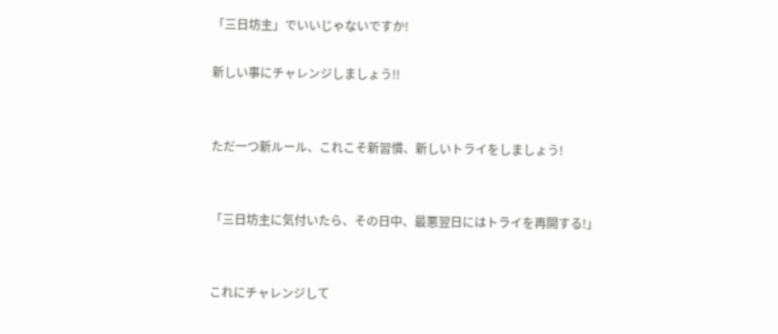「三日坊主」でいいじゃないですか!

新しい事にチャレンジしましょう!!


ただ一つ新ルール、これこそ新習慣、新しいトライをしましょう!


「三日坊主に気付いたら、その日中、最悪翌日にはトライを再開する!」


これにチャレンジして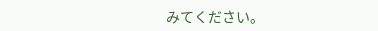みてください。